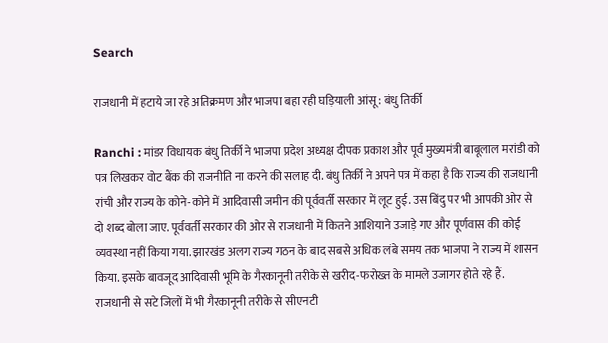Search

राजधानी में हटाये जा रहे अतिक्रमण और भाजपा बहा रही घड़ियाली आंसू : बंधु तिर्की

Ranchi : मांडर विधायक बंधु तिर्की ने भाजपा प्रदेश अध्यक्ष दीपक प्रकाश और पूर्व मुख्यमंत्री बाबूलाल मरांडी को पत्र लिखकर वोट बैंक की राजनीति ना करने की सलाह दी. बंधु तिर्की ने अपने पत्र में कहा है कि राज्य की राजधानी रांची और राज्य के कोने-कोने में आदिवासी जमीन की पूर्ववर्ती सरकार में लूट हुई. उस बिंदु पर भी आपकी ओर से दो शब्द बोला जाए. पूर्ववर्ती सरकार की ओर से राजधानी में कितने आशियाने उजाड़े गए और पूर्णवास की कोई व्यवस्था नहीं किया गया. झारखंड अलग राज्य गठन के बाद सबसे अधिक लंबे समय तक भाजपा ने राज्य में शासन किया. इसके बावजूद आदिवासी भूमि के गैरकानूनी तरीके से खरीद-फरोख्त के मामले उजागर होते रहे हैं. राजधानी से सटे जिलों में भी गैरकानूनी तरीके से सीएनटी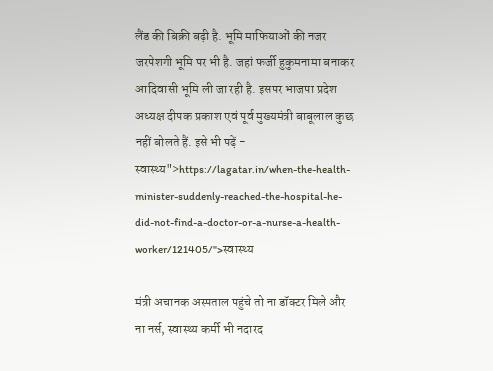लैंड की बिक्री बढ़ी है. भूमि माफियाओं की नजर जरपेशगी भूमि पर भी है. जहां फर्जी हुकुमनामा बनाकर आदिवासी भूमि ली जा रही है. इसपर भाजपा प्रदेश अध्यक्ष दीपक प्रकाश एवं पूर्व मुख्यमंत्री बाबूलाल कुछ नहीं बोलते हैं. इसे भी पढ़ें - स्वास्थ्य">https://lagatar.in/when-the-health-minister-suddenly-reached-the-hospital-he-did-not-find-a-doctor-or-a-nurse-a-health-worker/121405/">स्वास्थ्य

मंत्री अचानक अस्पताल पहुंचे तो ना डॉक्टर मिले और ना नर्स, स्वास्थ्य कर्मी भी नदारद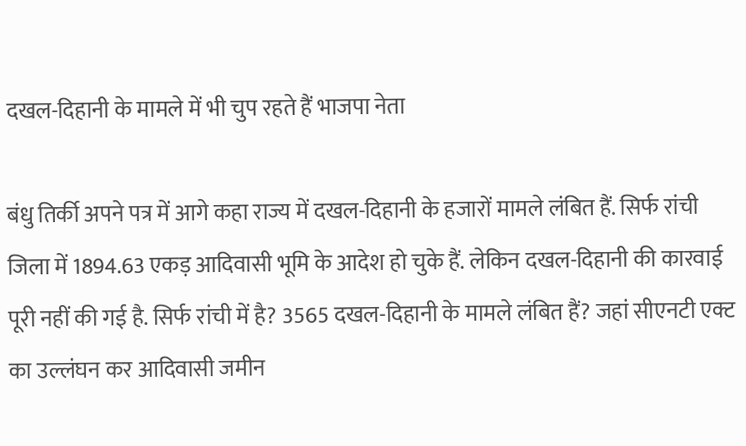दखल-दिहानी के मामले में भी चुप रहते हैं भाजपा नेता

बंधु तिर्की अपने पत्र में आगे कहा राज्य में दखल-दिहानी के हजारों मामले लंबित हैं. सिर्फ रांची जिला में 1894.63 एकड़ आदिवासी भूमि के आदेश हो चुके हैं. लेकिन दखल-दिहानी की कारवाई पूरी नहीं की गई है. सिर्फ रांची में है? 3565 दखल-दिहानी के मामले लंबित हैं? जहां सीएनटी एक्ट का उल्लंघन कर आदिवासी जमीन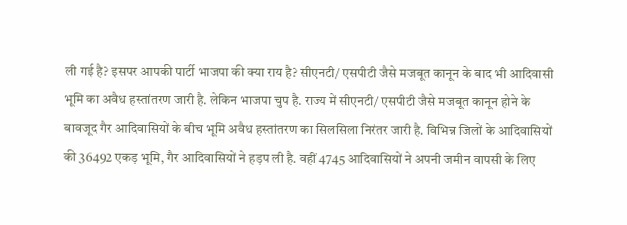ली गई है? इसपर आपकी पार्टी भाजपा की क्या राय है? सीएनटी/ एसपीटी जैसे मजबूत कानून के बाद भी आदिवासी भूमि का अवैध हस्तांतरण जारी है. लेकिन भाजपा चुप है. राज्य में सीएनटी/ एसपीटी जैसे मजबूत कानून होने के बावजूद गैर आदिवासियों के बीच भूमि अवैध हस्तांतरण का सिलसिला निरंतर जारी है. विभिन्न जिलों के आदिवासियों की 36492 एकड़ भूमि, गैर आदिवासियों ने हड़प ली है. वहीं 4745 आदिवासियों ने अपनी जमीन वापसी के लिए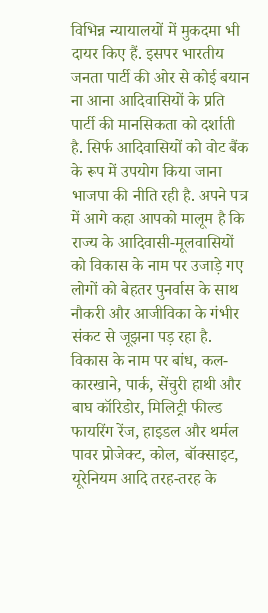विभिन्न न्यायालयों में मुकदमा भी दायर किए हैं. इसपर भारतीय जनता पार्टी की ओर से कोई बयान ना आना आदिवासियों के प्रति पार्टी की मानसिकता को दर्शाती है. सिर्फ आदिवासियों को वोट बैंक के रूप में उपयोग किया जाना भाजपा की नीति रही है. अपने पत्र में आगे कहा आपको मालूम है कि राज्य के आदिवासी-मूलवासियों को विकास के नाम पर उजाड़े गए लोगों को बेहतर पुनर्वास के साथ नौकरी और आजीविका के गंभीर संकट से जूझना पड़ रहा है. विकास के नाम पर बांध, कल-कारखाने, पार्क, सेंचुरी हाथी और बाघ कॉरिडोर, मिलिट्री फील्ड फायरिंग रेंज, हाइडल और थर्मल पावर प्रोजेक्ट, कोल, बॉक्साइट, यूरेनियम आदि तरह-तरह के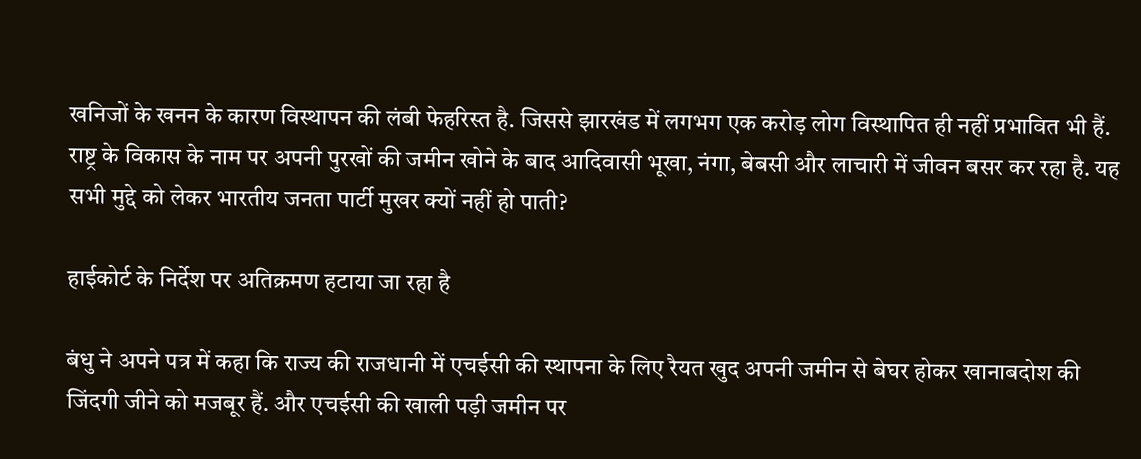खनिजों के खनन के कारण विस्थापन की लंबी फेहरिस्त है. जिससे झारखंड में लगभग एक करोड़ लोग विस्थापित ही नहीं प्रभावित भी हैं. राष्ट्र के विकास के नाम पर अपनी पुरखों की जमीन खोने के बाद आदिवासी भूखा, नंगा, बेबसी और लाचारी में जीवन बसर कर रहा है. यह सभी मुद्दे को लेकर भारतीय जनता पार्टी मुखर क्यों नहीं हो पाती?

हाईकोर्ट के निर्देश पर अतिक्रमण हटाया जा रहा है

बंधु ने अपने पत्र में कहा कि राज्य की राजधानी में एचईसी की स्थापना के लिए रैयत खुद अपनी जमीन से बेघर होकर खानाबदोश की जिंदगी जीने को मजबूर हैं. और एचईसी की खाली पड़ी जमीन पर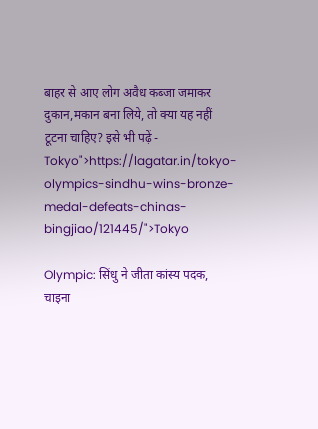बाहर से आए लोग अवैध कब्जा जमाकर दुकान,मकान बना लिये, तो क्या यह नहीं टूटना चाहिए? इसे भी पढ़ें - Tokyo">https://lagatar.in/tokyo-olympics-sindhu-wins-bronze-medal-defeats-chinas-bingjiao/121445/">Tokyo

Olympic: सिंधु ने जीता कांस्य पदक, चाइना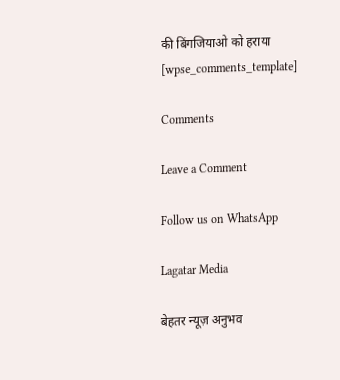की बिंगजियाओ को हराया
[wpse_comments_template]

Comments

Leave a Comment

Follow us on WhatsApp

Lagatar Media

बेहतर न्यूज़ अनुभव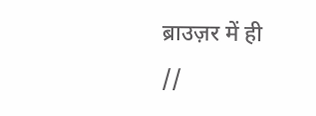ब्राउज़र में ही
//